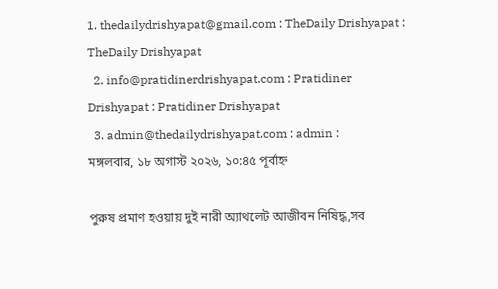1. thedailydrishyapat@gmail.com : TheDaily Drishyapat : TheDaily Drishyapat
  2. info@pratidinerdrishyapat.com : Pratidiner Drishyapat : Pratidiner Drishyapat
  3. admin@thedailydrishyapat.com : admin :
মঙ্গলবার, ১৮ অগাস্ট ২০২৬, ১০:৪৫ পূর্বাহ্ন

পুরুষ প্রমাণ হওয়ায় দুই নারী অ্যাথলেট আজীবন নিষিদ্ধ,সব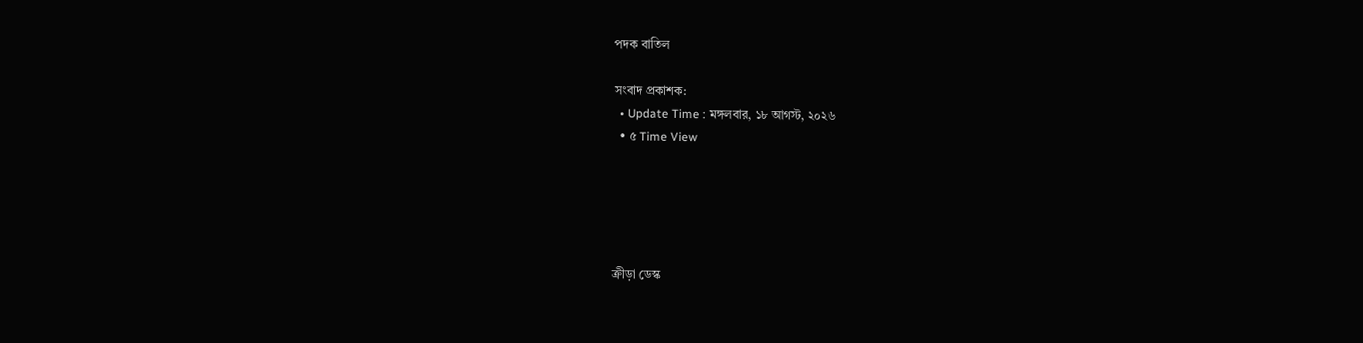পদক বাতিল

সংবাদ প্রকাশক:
  • Update Time : মঙ্গলবার, ১৮ আগস্ট, ২০২৬
  • ৫ Time View





ক্রীড়া ডেস্ক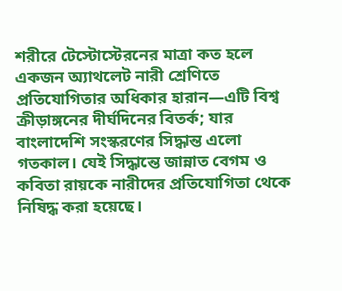শরীরে টেস্টোস্টেরনের মাত্রা কত হলে একজন অ্যাথলেট নারী শ্রেণিতে প্রতিযোগিতার অধিকার হারান—এটি বিশ্ব ক্রীড়াঙ্গনের দীর্ঘদিনের বিতর্ক; যার বাংলাদেশি সংস্করণের সিদ্ধান্ত এলো গতকাল। যেই সিদ্ধান্তে জান্নাত বেগম ও কবিতা রায়কে নারীদের প্রতিযোগিতা থেকে নিষিদ্ধ করা হয়েছে।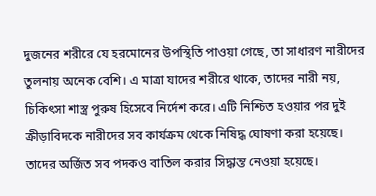দুজনের শরীরে যে হরমোনের উপস্থিতি পাওয়া গেছে, তা সাধারণ নারীদের তুলনায় অনেক বেশি। এ মাত্রা যাদের শরীরে থাকে, তাদের নারী নয়, চিকিৎসা শাস্ত্র পুরুষ হিসেবে নির্দেশ করে। এটি নিশ্চিত হওয়ার পর দুই ক্রীড়াবিদকে নারীদের সব কার্যক্রম থেকে নিষিদ্ধ ঘোষণা করা হয়েছে। তাদের অর্জিত সব পদকও বাতিল করার সিদ্ধান্ত নেওয়া হয়েছে।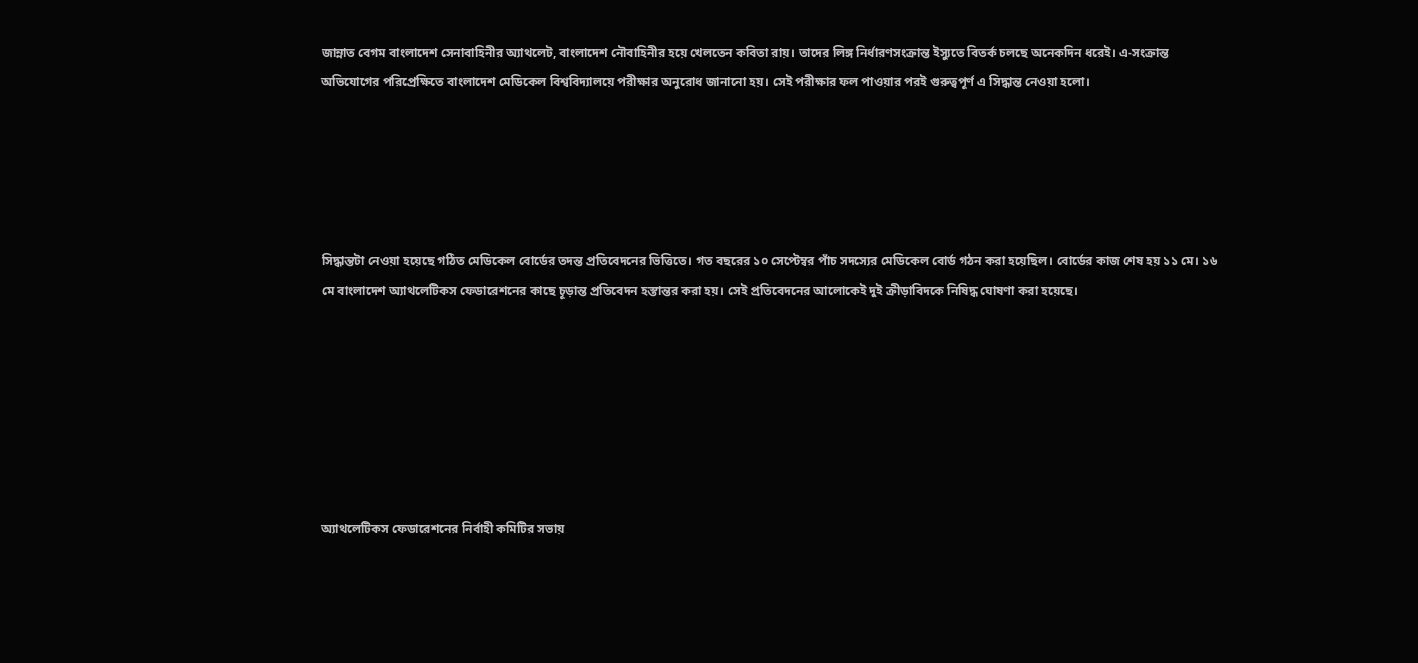জান্নাত বেগম বাংলাদেশ সেনাবাহিনীর অ্যাথলেট, বাংলাদেশ নৌবাহিনীর হয়ে খেলতেন কবিতা রায়। তাদের লিঙ্গ নির্ধারণসংক্রান্ত ইস্যুতে বিতর্ক চলছে অনেকদিন ধরেই। এ-সংক্রান্ত অভিযোগের পরিপ্রেক্ষিতে বাংলাদেশ মেডিকেল বিশ্ববিদ্যালয়ে পরীক্ষার অনুরোধ জানানো হয়। সেই পরীক্ষার ফল পাওয়ার পরই গুরুত্বপূর্ণ এ সিদ্ধান্ত নেওয়া হলো।





সিদ্ধান্তটা নেওয়া হয়েছে গঠিত মেডিকেল বোর্ডের তদন্ত প্রতিবেদনের ভিত্তিতে। গত বছরের ১০ সেপ্টেম্বর পাঁচ সদস্যের মেডিকেল বোর্ড গঠন করা হয়েছিল। বোর্ডের কাজ শেষ হয় ১১ মে। ১৬ মে বাংলাদেশ অ্যাথলেটিকস ফেডারেশনের কাছে চূড়ান্ত প্রতিবেদন হস্তান্তর করা হয়। সেই প্রতিবেদনের আলোকেই দুই ক্রীড়াবিদকে নিষিদ্ধ ঘোষণা করা হয়েছে।







অ্যাথলেটিকস ফেডারেশনের নির্বাহী কমিটির সভায়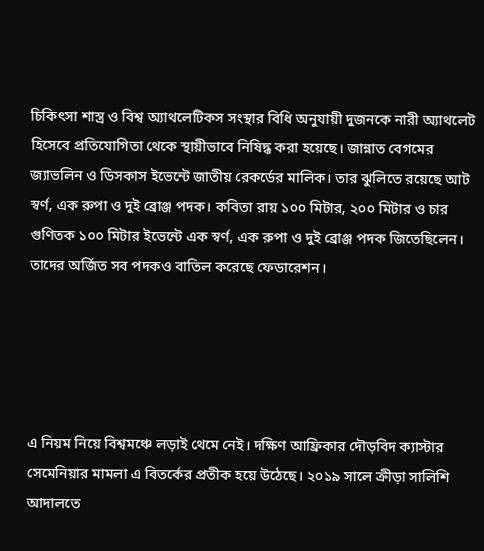চিকিৎসা শাস্ত্র ও বিশ্ব অ্যাথলেটিকস সংস্থার বিধি অনুযায়ী দুজনকে নারী অ্যাথলেট হিসেবে প্রতিযোগিতা থেকে স্থায়ীভাবে নিষিদ্ধ করা হয়েছে। জান্নাত বেগমের জ্যাভলিন ও ডিসকাস ইভেন্টে জাতীয় রেকর্ডের মালিক। তার ঝুলিতে রয়েছে আট স্বর্ণ, এক রুপা ও দুই ব্রোঞ্জ পদক। কবিতা রায় ১০০ মিটার, ২০০ মিটার ও চার গুণিতক ১০০ মিটার ইভেন্টে এক স্বর্ণ, এক রুপা ও দুই ব্রোঞ্জ পদক জিতেছিলেন। তাদের অর্জিত সব পদকও বাতিল করেছে ফেডারেশন।





এ নিয়ম নিয়ে বিশ্বমঞ্চে লড়াই থেমে নেই। দক্ষিণ আফ্রিকার দৌড়বিদ ক্যাস্টার সেমেনিয়ার মামলা এ বিতর্কের প্রতীক হয়ে উঠেছে। ২০১৯ সালে ক্রীড়া সালিশি আদালতে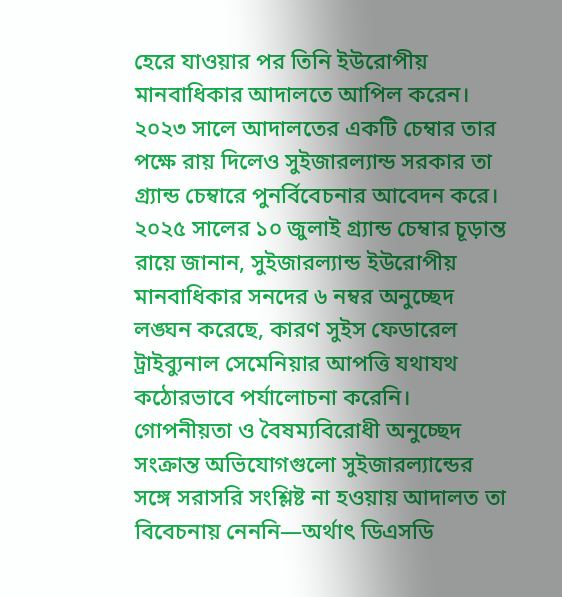হেরে যাওয়ার পর তিনি ইউরোপীয় মানবাধিকার আদালতে আপিল করেন। ২০২৩ সালে আদালতের একটি চেম্বার তার পক্ষে রায় দিলেও সুইজারল্যান্ড সরকার তা গ্র্যান্ড চেম্বারে পুনর্বিবেচনার আবেদন করে। ২০২৫ সালের ১০ জুলাই গ্র্যান্ড চেম্বার চূড়ান্ত রায়ে জানান, সুইজারল্যান্ড ইউরোপীয় মানবাধিকার সনদের ৬ নম্বর অনুচ্ছেদ লঙ্ঘন করেছে, কারণ সুইস ফেডারেল ট্রাইব্যুনাল সেমেনিয়ার আপত্তি যথাযথ কঠোরভাবে পর্যালোচনা করেনি। গোপনীয়তা ও বৈষম্যবিরোধী অনুচ্ছেদ সংক্রান্ত অভিযোগগুলো সুইজারল্যান্ডের সঙ্গে সরাসরি সংশ্লিষ্ট না হওয়ায় আদালত তা বিবেচনায় নেননি—অর্থাৎ ডিএসডি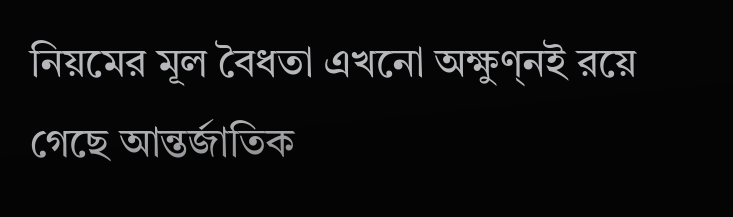নিয়মের মূল বৈধতা এখনো অক্ষুণ্নই রয়ে গেছে আন্তর্জাতিক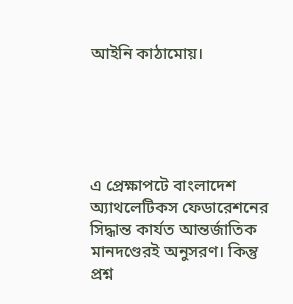আইনি কাঠামোয়।





এ প্রেক্ষাপটে বাংলাদেশ অ্যাথলেটিকস ফেডারেশনের সিদ্ধান্ত কার্যত আন্তর্জাতিক মানদণ্ডেরই অনুসরণ। কিন্তু প্রশ্ন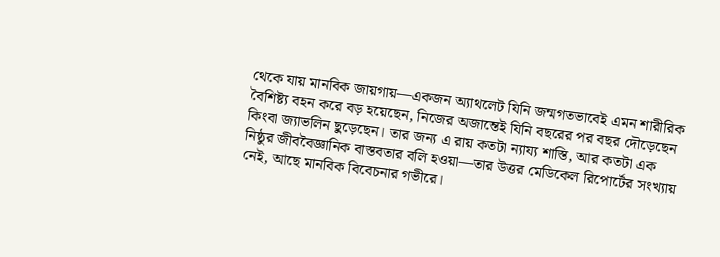থেকে যায় মানবিক জায়গায়—একজন অ্যাথলেট যিনি জন্মগতভাবেই এমন শারীরিক বৈশিষ্ট্য বহন করে বড় হয়েছেন, নিজের অজান্তেই যিনি বছরের পর বছর দৌড়েছেন কিংবা জ্যাভলিন ছুড়েছেন। তার জন্য এ রায় কতটা ন্যায্য শাস্তি, আর কতটা এক নিষ্ঠুর জীববৈজ্ঞানিক বাস্তবতার বলি হওয়া—তার উত্তর মেডিকেল রিপোর্টের সংখ্যায় নেই, আছে মানবিক বিবেচনার গভীরে।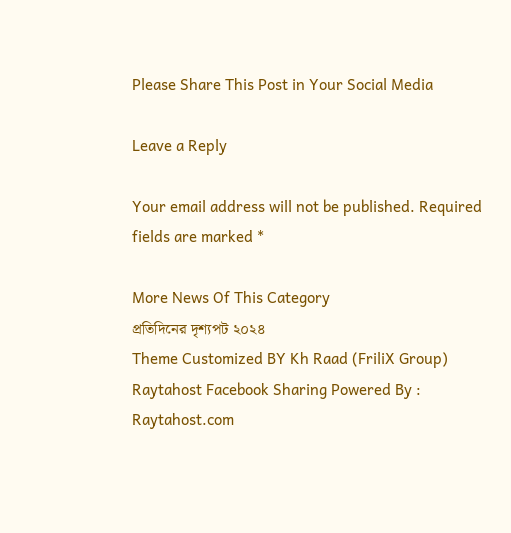Please Share This Post in Your Social Media

Leave a Reply

Your email address will not be published. Required fields are marked *

More News Of This Category
প্রতিদিনের দৃশ্যপট ২০২৪
Theme Customized BY Kh Raad (FriliX Group)
Raytahost Facebook Sharing Powered By : Raytahost.com